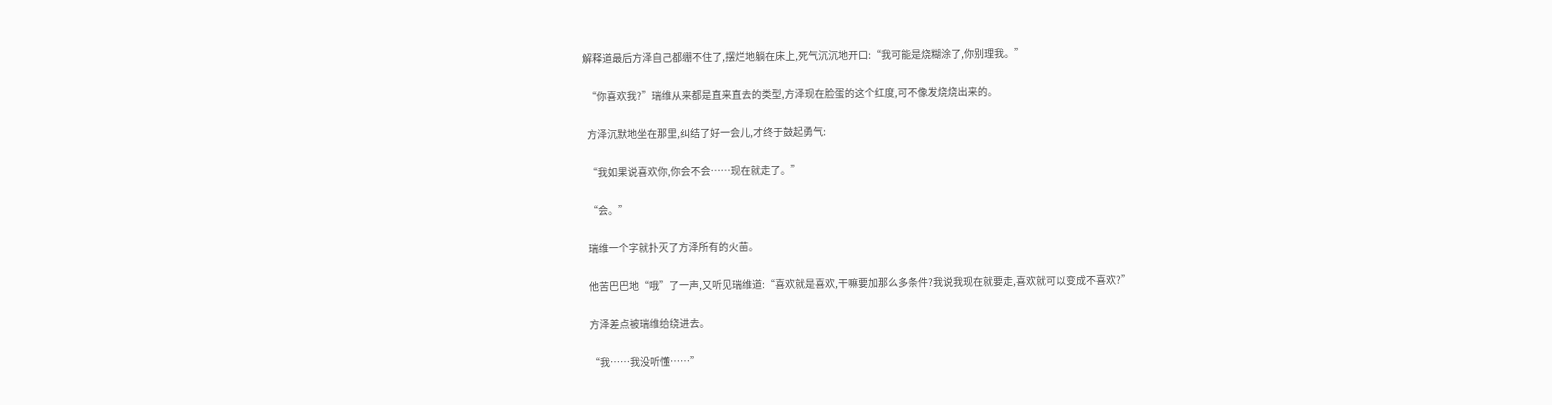解释道最后方泽自己都绷不住了,摆烂地躺在床上,死气沉沉地开口:“我可能是烧糊涂了,你别理我。”

  “你喜欢我?”瑞维从来都是直来直去的类型,方泽现在脸蛋的这个红度,可不像发烧烧出来的。

  方泽沉默地坐在那里,纠结了好一会儿,才终于鼓起勇气:

  “我如果说喜欢你,你会不会……现在就走了。”

  “会。”

  瑞维一个字就扑灭了方泽所有的火苗。

  他苦巴巴地“哦”了一声,又听见瑞维道:“喜欢就是喜欢,干嘛要加那么多条件?我说我现在就要走,喜欢就可以变成不喜欢?”

  方泽差点被瑞维给绕进去。

  “我……我没听懂……”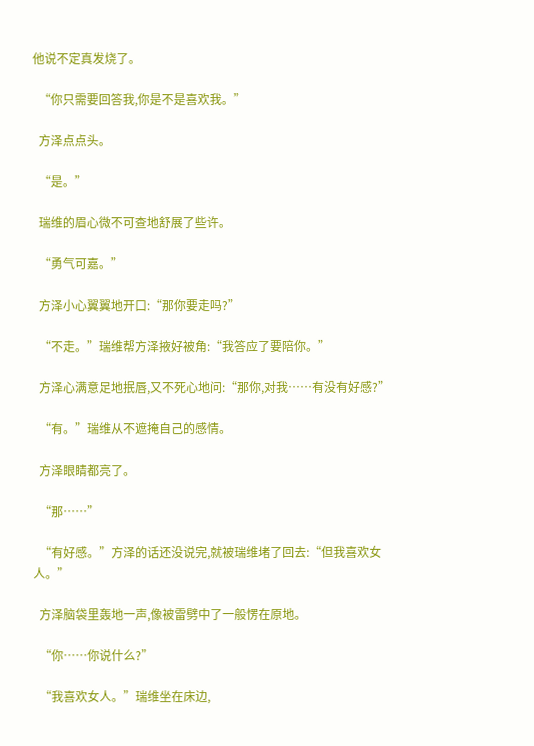他说不定真发烧了。

  “你只需要回答我,你是不是喜欢我。”

  方泽点点头。

  “是。”

  瑞维的眉心微不可查地舒展了些许。

  “勇气可嘉。”

  方泽小心翼翼地开口:“那你要走吗?”

  “不走。”瑞维帮方泽掖好被角:“我答应了要陪你。”

  方泽心满意足地抿唇,又不死心地问:“那你,对我……有没有好感?”

  “有。”瑞维从不遮掩自己的感情。

  方泽眼睛都亮了。

  “那……”

  “有好感。”方泽的话还没说完,就被瑞维堵了回去:“但我喜欢女人。”

  方泽脑袋里轰地一声,像被雷劈中了一般愣在原地。

  “你……你说什么?”

  “我喜欢女人。”瑞维坐在床边,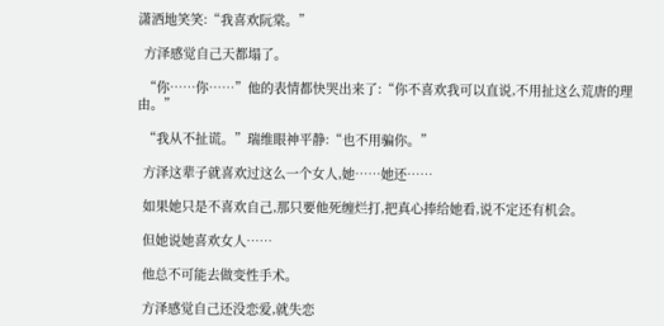潇洒地笑笑:“我喜欢阮棠。”

  方泽感觉自己天都塌了。

  “你……你……”他的表情都快哭出来了:“你不喜欢我可以直说,不用扯这么荒唐的理由。”

  “我从不扯谎。”瑞维眼神平静:“也不用骗你。”

  方泽这辈子就喜欢过这么一个女人,她……她还……

  如果她只是不喜欢自己,那只要他死缠烂打,把真心捧给她看,说不定还有机会。

  但她说她喜欢女人……

  他总不可能去做变性手术。

  方泽感觉自己还没恋爱,就失恋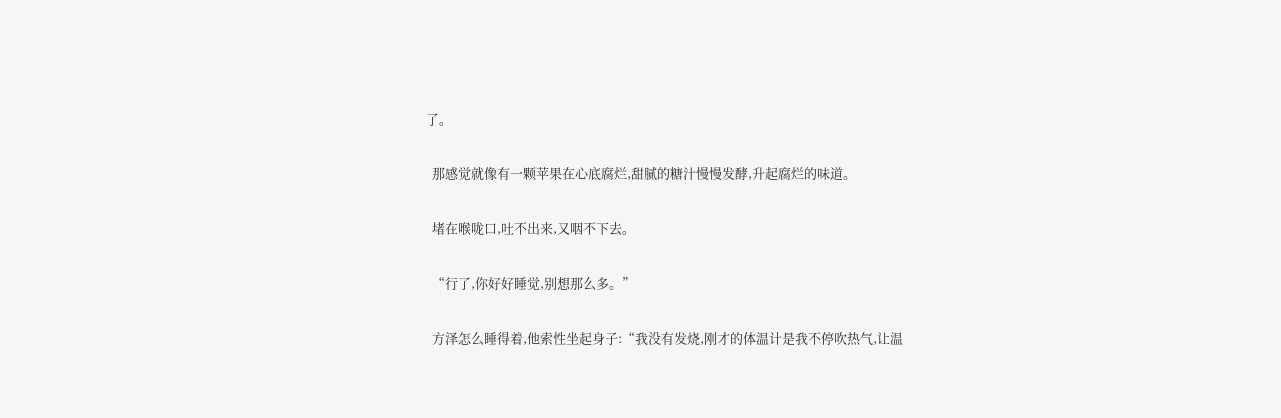了。

  那感觉就像有一颗苹果在心底腐烂,甜腻的糖汁慢慢发酵,升起腐烂的味道。

  堵在喉咙口,吐不出来,又咽不下去。

  “行了,你好好睡觉,别想那么多。”

  方泽怎么睡得着,他索性坐起身子:“我没有发烧,刚才的体温计是我不停吹热气,让温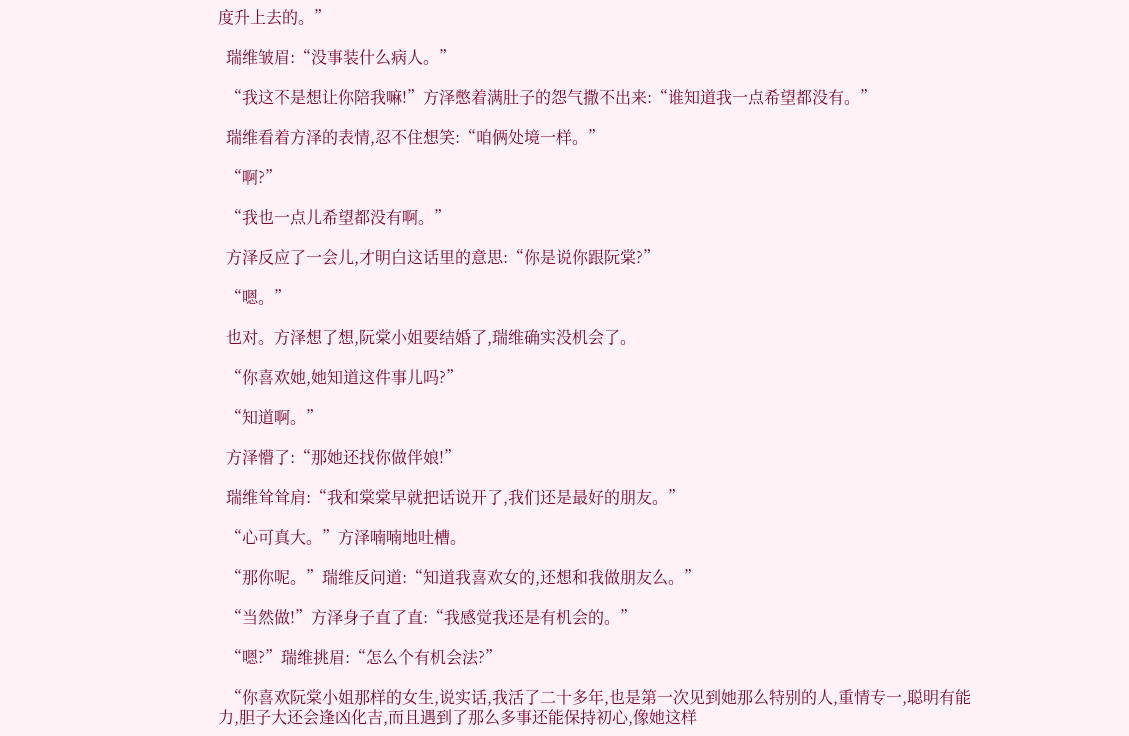度升上去的。”

  瑞维皱眉:“没事装什么病人。”

  “我这不是想让你陪我嘛!”方泽憋着满肚子的怨气撒不出来:“谁知道我一点希望都没有。”

  瑞维看着方泽的表情,忍不住想笑:“咱俩处境一样。”

  “啊?”

  “我也一点儿希望都没有啊。”

  方泽反应了一会儿,才明白这话里的意思:“你是说你跟阮棠?”

  “嗯。”

  也对。方泽想了想,阮棠小姐要结婚了,瑞维确实没机会了。

  “你喜欢她,她知道这件事儿吗?”

  “知道啊。”

  方泽懵了:“那她还找你做伴娘!”

  瑞维耸耸肩:“我和棠棠早就把话说开了,我们还是最好的朋友。”

  “心可真大。”方泽喃喃地吐槽。

  “那你呢。”瑞维反问道:“知道我喜欢女的,还想和我做朋友么。”

  “当然做!”方泽身子直了直:“我感觉我还是有机会的。”

  “嗯?”瑞维挑眉:“怎么个有机会法?”

  “你喜欢阮棠小姐那样的女生,说实话,我活了二十多年,也是第一次见到她那么特别的人,重情专一,聪明有能力,胆子大还会逢凶化吉,而且遇到了那么多事还能保持初心,像她这样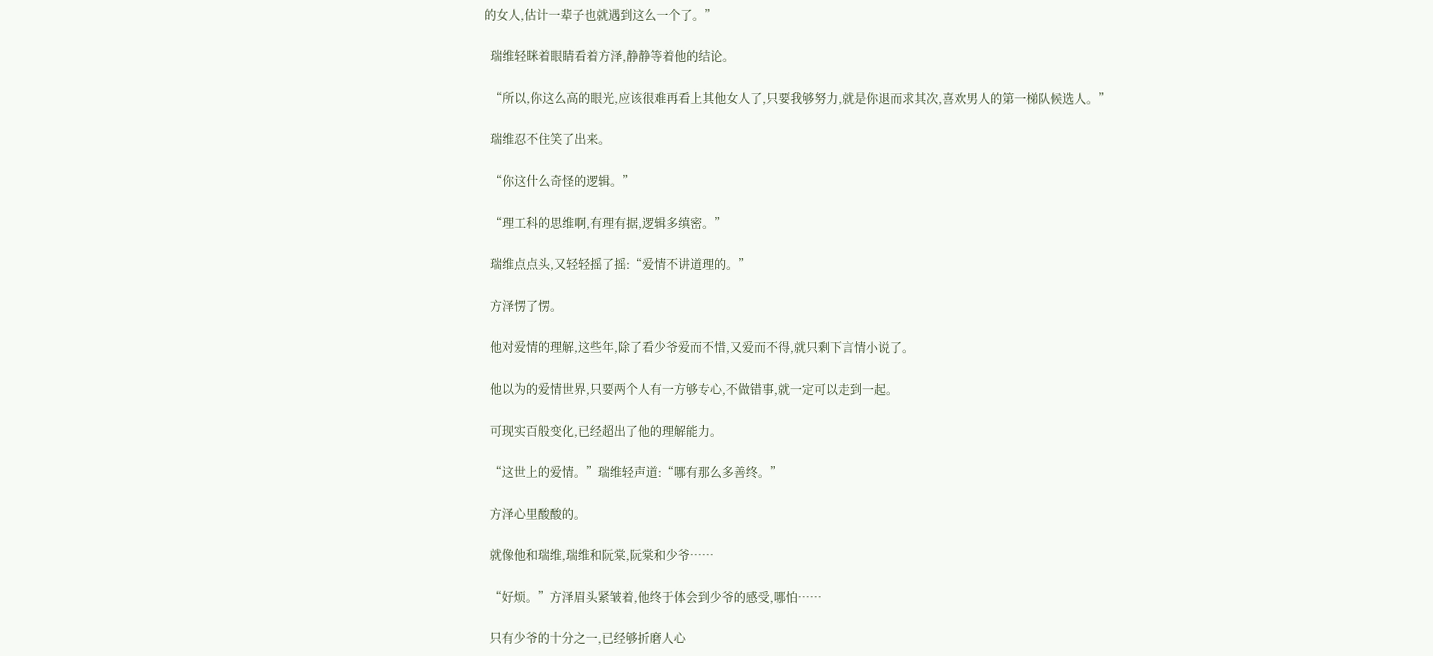的女人,估计一辈子也就遇到这么一个了。”

  瑞维轻眯着眼睛看着方泽,静静等着他的结论。

  “所以,你这么高的眼光,应该很难再看上其他女人了,只要我够努力,就是你退而求其次,喜欢男人的第一梯队候选人。”

  瑞维忍不住笑了出来。

  “你这什么奇怪的逻辑。”

  “理工科的思维啊,有理有据,逻辑多缜密。”

  瑞维点点头,又轻轻摇了摇:“爱情不讲道理的。”

  方泽愣了愣。

  他对爱情的理解,这些年,除了看少爷爱而不惜,又爱而不得,就只剩下言情小说了。

  他以为的爱情世界,只要两个人有一方够专心,不做错事,就一定可以走到一起。

  可现实百般变化,已经超出了他的理解能力。

  “这世上的爱情。”瑞维轻声道:“哪有那么多善终。”

  方泽心里酸酸的。

  就像他和瑞维,瑞维和阮棠,阮棠和少爷……

  “好烦。”方泽眉头紧皱着,他终于体会到少爷的感受,哪怕……

  只有少爷的十分之一,已经够折磨人心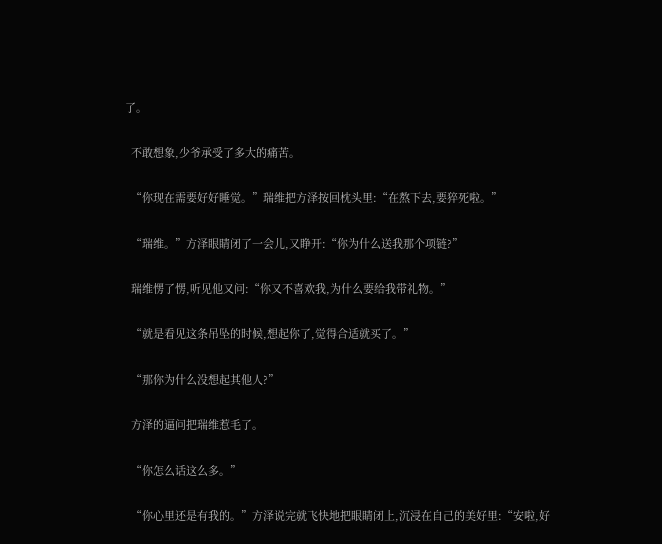了。

  不敢想象,少爷承受了多大的痛苦。

  “你现在需要好好睡觉。”瑞维把方泽按回枕头里:“在熬下去,要猝死啦。”

  “瑞维。”方泽眼睛闭了一会儿,又睁开:“你为什么送我那个项链?”

  瑞维愣了愣,听见他又问:“你又不喜欢我,为什么要给我带礼物。”

  “就是看见这条吊坠的时候,想起你了,觉得合适就买了。”

  “那你为什么没想起其他人?”

  方泽的逼问把瑞维惹毛了。

  “你怎么话这么多。”

  “你心里还是有我的。”方泽说完就飞快地把眼睛闭上,沉浸在自己的美好里:“安啦,好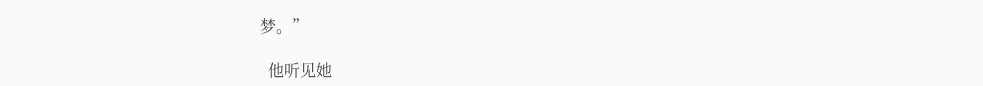梦。”

  他听见她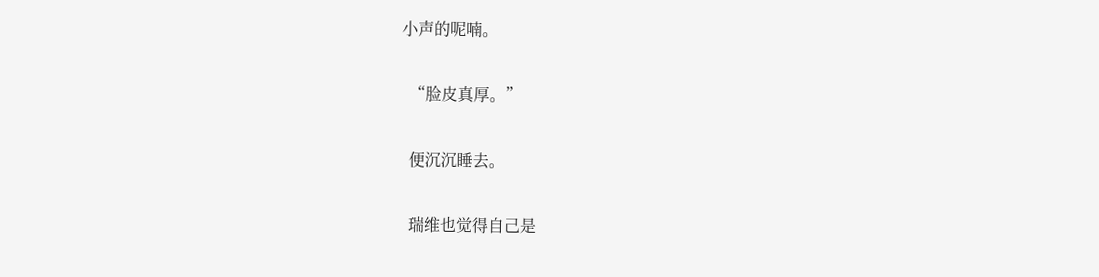小声的呢喃。

  “脸皮真厚。”

  便沉沉睡去。

  瑞维也觉得自己是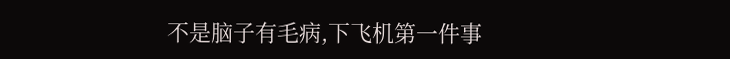不是脑子有毛病,下飞机第一件事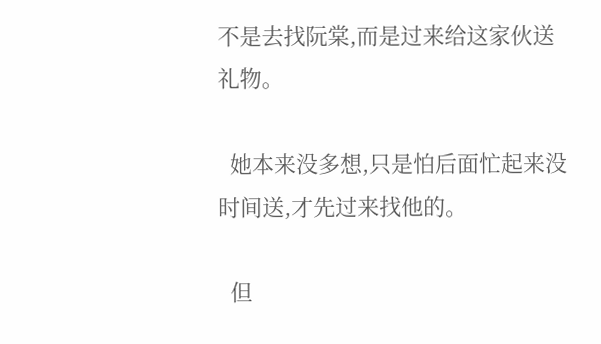不是去找阮棠,而是过来给这家伙送礼物。

  她本来没多想,只是怕后面忙起来没时间送,才先过来找他的。

  但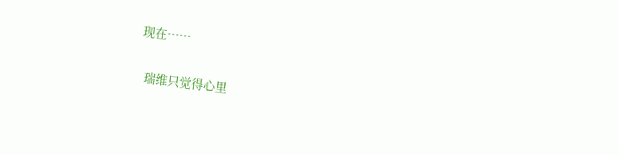现在……

  瑞维只觉得心里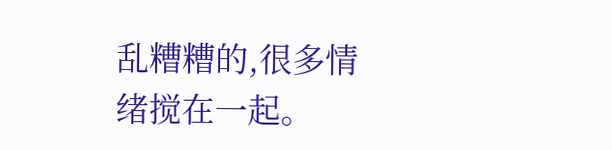乱糟糟的,很多情绪搅在一起。